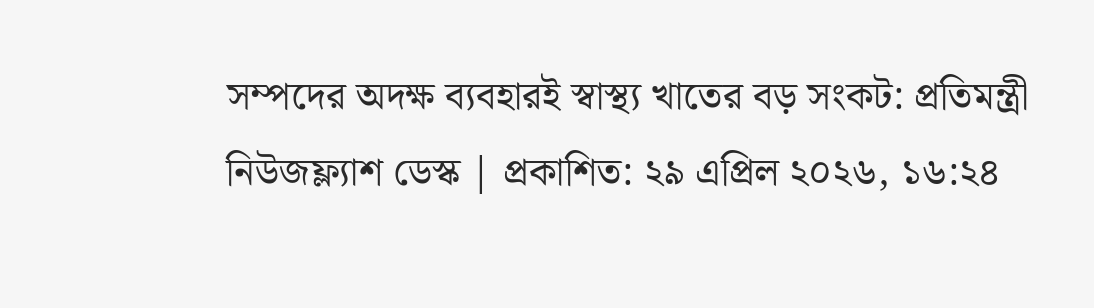সম্পদের অদক্ষ ব্যবহারই স্বাস্থ্য খাতের বড় সংকট: প্রতিমন্ত্রী
নিউজফ্ল্যাশ ডেস্ক | প্রকাশিত: ২৯ এপ্রিল ২০২৬, ১৬:২৪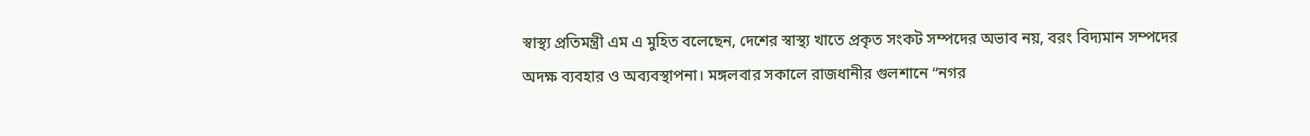স্বাস্থ্য প্রতিমন্ত্রী এম এ মুহিত বলেছেন, দেশের স্বাস্থ্য খাতে প্রকৃত সংকট সম্পদের অভাব নয়, বরং বিদ্যমান সম্পদের অদক্ষ ব্যবহার ও অব্যবস্থাপনা। মঙ্গলবার সকালে রাজধানীর গুলশানে “নগর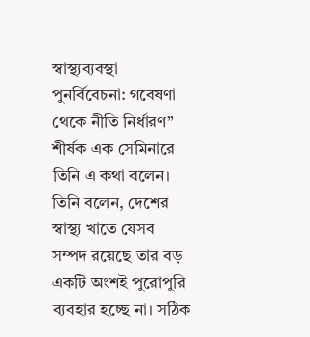স্বাস্থ্যব্যবস্থা পুনর্বিবেচনা: গবেষণা থেকে নীতি নির্ধারণ” শীর্ষক এক সেমিনারে তিনি এ কথা বলেন।
তিনি বলেন, দেশের স্বাস্থ্য খাতে যেসব সম্পদ রয়েছে তার বড় একটি অংশই পুরোপুরি ব্যবহার হচ্ছে না। সঠিক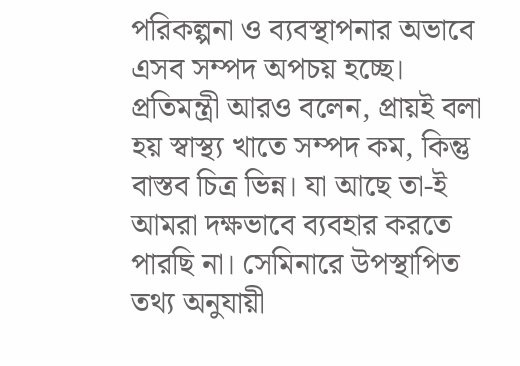পরিকল্পনা ও ব্যবস্থাপনার অভাবে এসব সম্পদ অপচয় হচ্ছে।
প্রতিমন্ত্রী আরও বলেন, প্রায়ই বলা হয় স্বাস্থ্য খাতে সম্পদ কম, কিন্তু বাস্তব চিত্র ভিন্ন। যা আছে তা-ই আমরা দক্ষভাবে ব্যবহার করতে পারছি না। সেমিনারে উপস্থাপিত তথ্য অনুযায়ী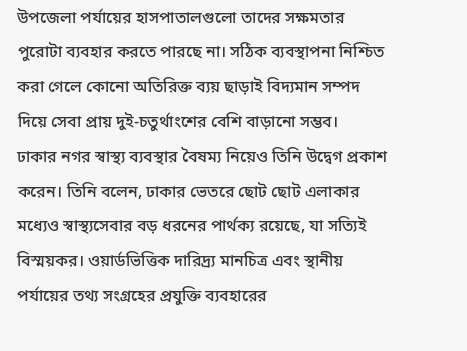উপজেলা পর্যায়ের হাসপাতালগুলো তাদের সক্ষমতার পুরোটা ব্যবহার করতে পারছে না। সঠিক ব্যবস্থাপনা নিশ্চিত করা গেলে কোনো অতিরিক্ত ব্যয় ছাড়াই বিদ্যমান সম্পদ দিয়ে সেবা প্রায় দুই-চতুর্থাংশের বেশি বাড়ানো সম্ভব।
ঢাকার নগর স্বাস্থ্য ব্যবস্থার বৈষম্য নিয়েও তিনি উদ্বেগ প্রকাশ করেন। তিনি বলেন, ঢাকার ভেতরে ছোট ছোট এলাকার মধ্যেও স্বাস্থ্যসেবার বড় ধরনের পার্থক্য রয়েছে, যা সত্যিই বিস্ময়কর। ওয়ার্ডভিত্তিক দারিদ্র্য মানচিত্র এবং স্থানীয় পর্যায়ের তথ্য সংগ্রহের প্রযুক্তি ব্যবহারের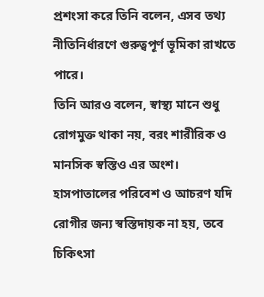প্রশংসা করে তিনি বলেন, এসব তথ্য নীতিনির্ধারণে গুরুত্বপূর্ণ ভূমিকা রাখতে পারে।
তিনি আরও বলেন, স্বাস্থ্য মানে শুধু রোগমুক্ত থাকা নয়, বরং শারীরিক ও মানসিক স্বস্তিও এর অংশ। হাসপাতালের পরিবেশ ও আচরণ যদি রোগীর জন্য স্বস্তিদায়ক না হয়, তবে চিকিৎসা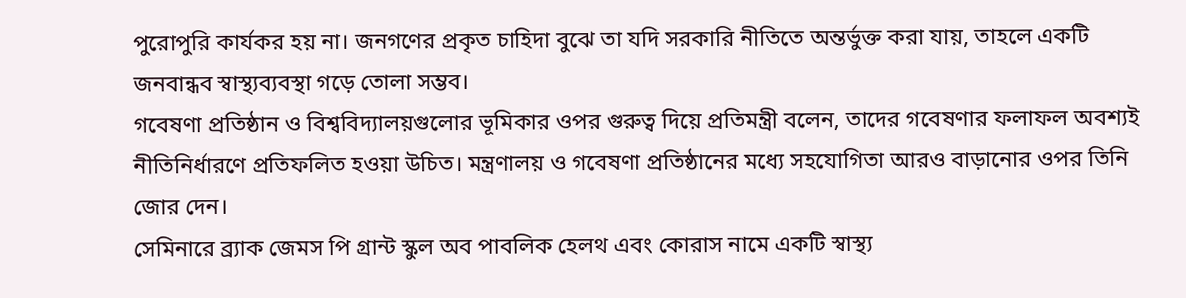পুরোপুরি কার্যকর হয় না। জনগণের প্রকৃত চাহিদা বুঝে তা যদি সরকারি নীতিতে অন্তর্ভুক্ত করা যায়, তাহলে একটি জনবান্ধব স্বাস্থ্যব্যবস্থা গড়ে তোলা সম্ভব।
গবেষণা প্রতিষ্ঠান ও বিশ্ববিদ্যালয়গুলোর ভূমিকার ওপর গুরুত্ব দিয়ে প্রতিমন্ত্রী বলেন, তাদের গবেষণার ফলাফল অবশ্যই নীতিনির্ধারণে প্রতিফলিত হওয়া উচিত। মন্ত্রণালয় ও গবেষণা প্রতিষ্ঠানের মধ্যে সহযোগিতা আরও বাড়ানোর ওপর তিনি জোর দেন।
সেমিনারে ব্র্যাক জেমস পি গ্রান্ট স্কুল অব পাবলিক হেলথ এবং কোরাস নামে একটি স্বাস্থ্য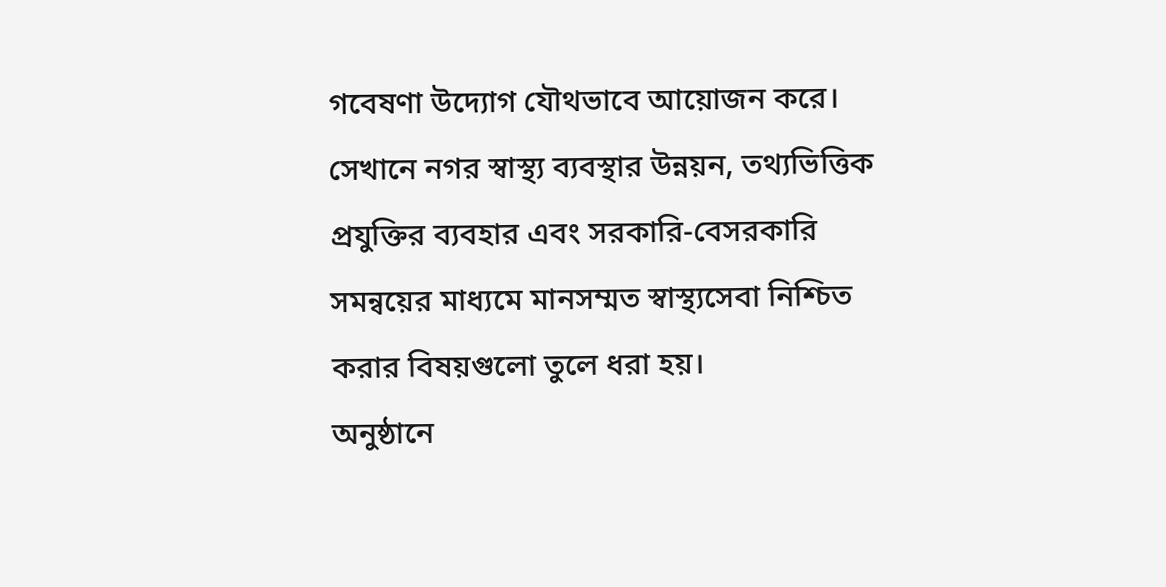গবেষণা উদ্যোগ যৌথভাবে আয়োজন করে। সেখানে নগর স্বাস্থ্য ব্যবস্থার উন্নয়ন, তথ্যভিত্তিক প্রযুক্তির ব্যবহার এবং সরকারি-বেসরকারি সমন্বয়ের মাধ্যমে মানসম্মত স্বাস্থ্যসেবা নিশ্চিত করার বিষয়গুলো তুলে ধরা হয়।
অনুষ্ঠানে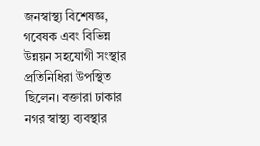জনস্বাস্থ্য বিশেষজ্ঞ, গবেষক এবং বিভিন্ন উন্নয়ন সহযোগী সংস্থার প্রতিনিধিরা উপস্থিত ছিলেন। বক্তারা ঢাকার নগর স্বাস্থ্য ব্যবস্থার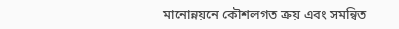মানোন্নয়নে কৌশলগত ক্রয় এবং সমন্বিত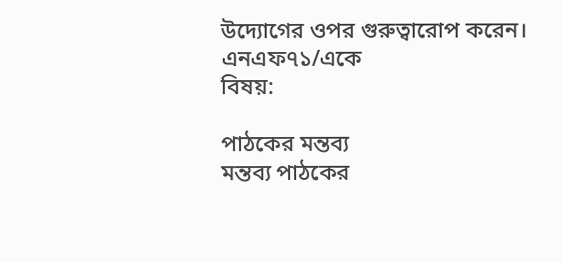উদ্যোগের ওপর গুরুত্বারোপ করেন।
এনএফ৭১/একে
বিষয়:

পাঠকের মন্তব্য
মন্তব্য পাঠকের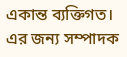একান্ত ব্যক্তিগত। এর জন্য সম্পাদক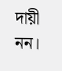দায়ী নন।